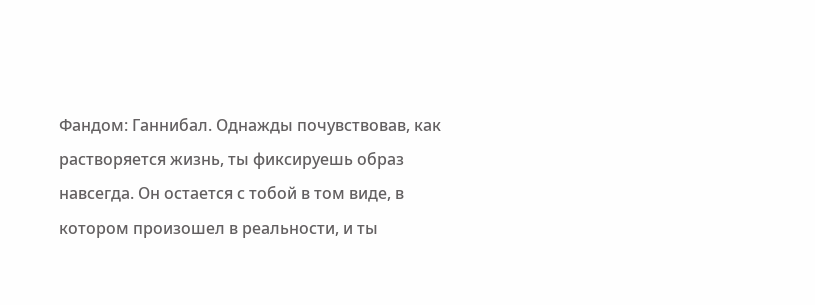Фандом: Ганнибал. Однажды почувствовав, как растворяется жизнь, ты фиксируешь образ навсегда. Он остается с тобой в том виде, в котором произошел в реальности, и ты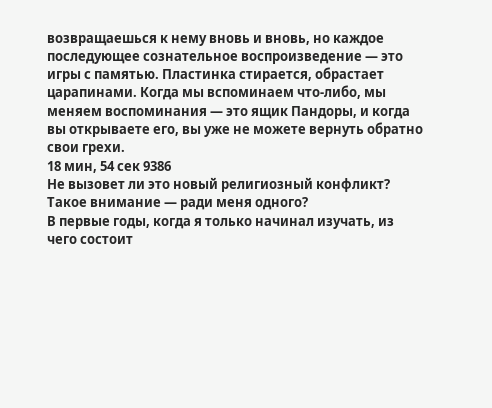возвращаешься к нему вновь и вновь, но каждое последующее сознательное воспроизведение — это игры с памятью. Пластинка стирается, обрастает царапинами. Когда мы вспоминаем что-либо, мы меняем воспоминания — это ящик Пандоры, и когда вы открываете его, вы уже не можете вернуть обратно свои грехи.
18 мин, 54 сек 9386
Не вызовет ли это новый религиозный конфликт? Такое внимание — ради меня одного?
В первые годы, когда я только начинал изучать, из чего состоит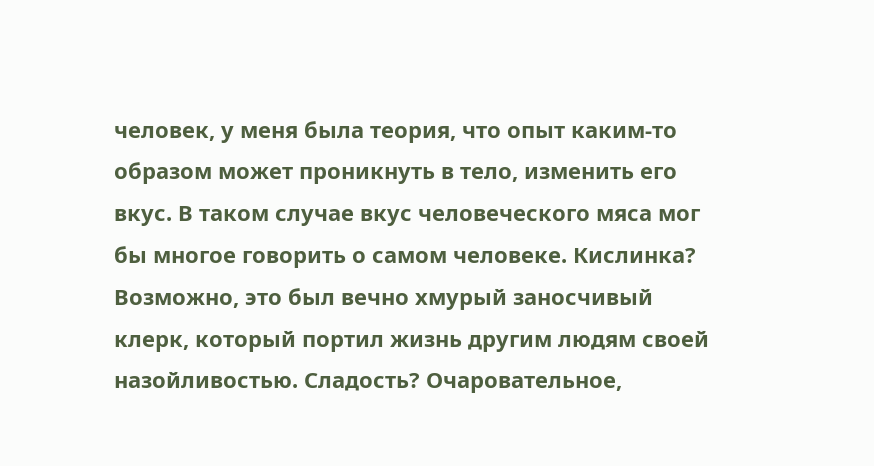человек, у меня была теория, что опыт каким-то образом может проникнуть в тело, изменить его вкус. В таком случае вкус человеческого мяса мог бы многое говорить о самом человеке. Кислинка? Возможно, это был вечно хмурый заносчивый клерк, который портил жизнь другим людям своей назойливостью. Сладость? Очаровательное,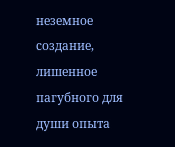неземное создание, лишенное пагубного для души опыта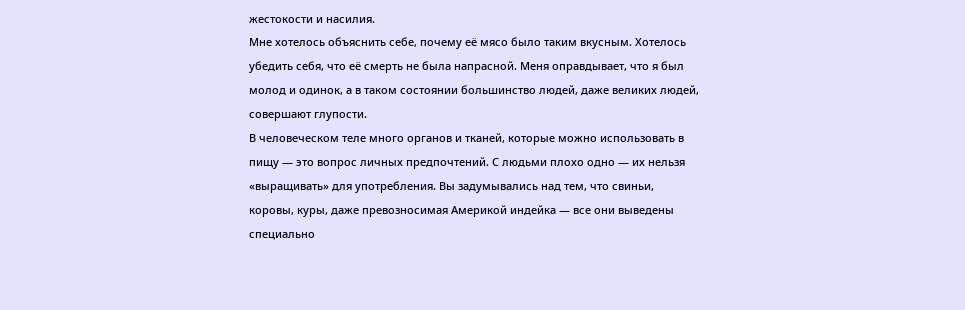жестокости и насилия.
Мне хотелось объяснить себе, почему её мясо было таким вкусным. Хотелось убедить себя, что её смерть не была напрасной. Меня оправдывает, что я был молод и одинок, а в таком состоянии большинство людей, даже великих людей, совершают глупости.
В человеческом теле много органов и тканей, которые можно использовать в пищу — это вопрос личных предпочтений. С людьми плохо одно — их нельзя «выращивать» для употребления. Вы задумывались над тем, что свиньи, коровы, куры, даже превозносимая Америкой индейка — все они выведены специально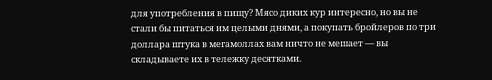для употребления в пищу? Мясо диких кур интересно, но вы не стали бы питаться им целыми днями, а покупать бройлеров по три доллара штука в мегамоллах вам ничто не мешает — вы складываете их в тележку десятками.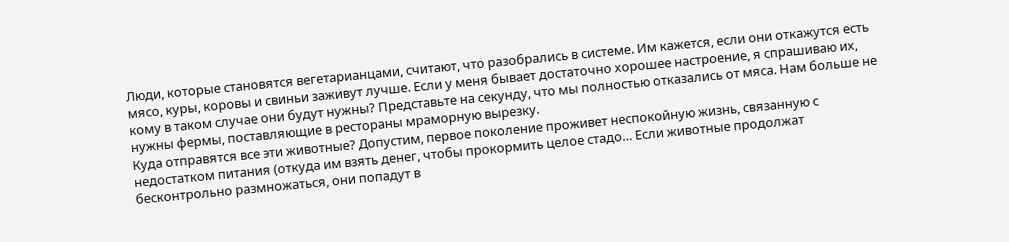Люди, которые становятся вегетарианцами, считают, что разобрались в системе. Им кажется, если они откажутся есть мясо, куры, коровы и свиньи заживут лучше. Если у меня бывает достаточно хорошее настроение, я спрашиваю их, кому в таком случае они будут нужны? Представьте на секунду, что мы полностью отказались от мяса. Нам больше не нужны фермы, поставляющие в рестораны мраморную вырезку.
Куда отправятся все эти животные? Допустим, первое поколение проживет неспокойную жизнь, связанную с недостатком питания (откуда им взять денег, чтобы прокормить целое стадо… Если животные продолжат бесконтрольно размножаться, они попадут в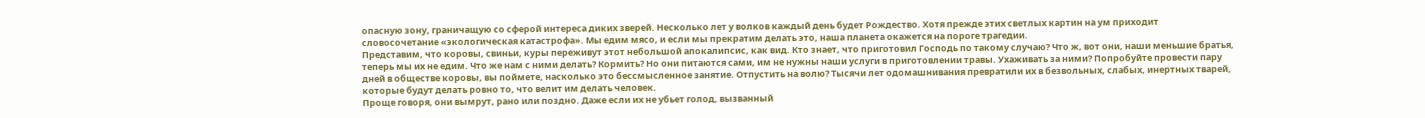опасную зону, граничащую со сферой интереса диких зверей. Несколько лет у волков каждый день будет Рождество. Хотя прежде этих светлых картин на ум приходит словосочетание «экологическая катастрофа». Мы едим мясо, и если мы прекратим делать это, наша планета окажется на пороге трагедии.
Представим, что коровы, свиньи, куры переживут этот небольшой апокалипсис, как вид. Кто знает, что приготовил Господь по такому случаю? Что ж, вот они, наши меньшие братья, теперь мы их не едим. Что же нам с ними делать? Кормить? Но они питаются сами, им не нужны наши услуги в приготовлении травы. Ухаживать за ними? Попробуйте провести пару дней в обществе коровы, вы поймете, насколько это бессмысленное занятие. Отпустить на волю? Тысячи лет одомашнивания превратили их в безвольных, слабых, инертных тварей, которые будут делать ровно то, что велит им делать человек.
Проще говоря, они вымрут, рано или поздно. Даже если их не убьет голод, вызванный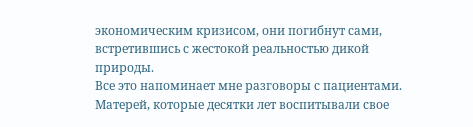экономическим кризисом, они погибнут сами, встретившись с жестокой реальностью дикой природы.
Все это напоминает мне разговоры с пациентами. Матерей, которые десятки лет воспитывали свое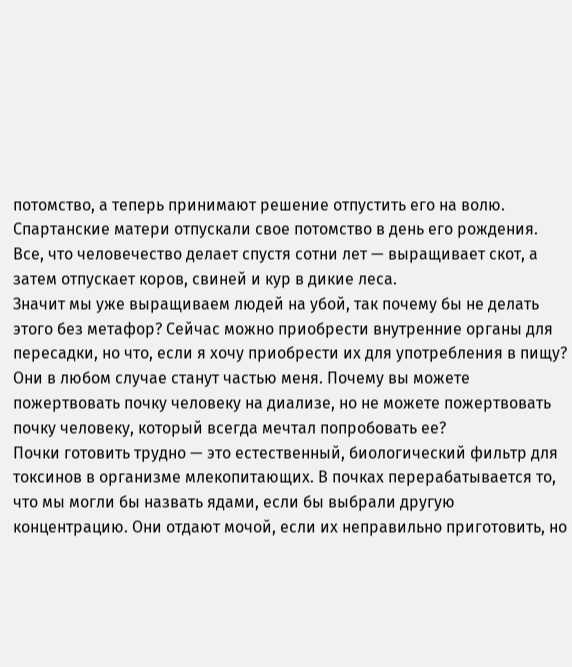потомство, а теперь принимают решение отпустить его на волю.
Спартанские матери отпускали свое потомство в день его рождения. Все, что человечество делает спустя сотни лет — выращивает скот, а затем отпускает коров, свиней и кур в дикие леса.
Значит мы уже выращиваем людей на убой, так почему бы не делать этого без метафор? Сейчас можно приобрести внутренние органы для пересадки, но что, если я хочу приобрести их для употребления в пищу? Они в любом случае станут частью меня. Почему вы можете пожертвовать почку человеку на диализе, но не можете пожертвовать почку человеку, который всегда мечтал попробовать ее?
Почки готовить трудно — это естественный, биологический фильтр для токсинов в организме млекопитающих. В почках перерабатывается то, что мы могли бы назвать ядами, если бы выбрали другую концентрацию. Они отдают мочой, если их неправильно приготовить, но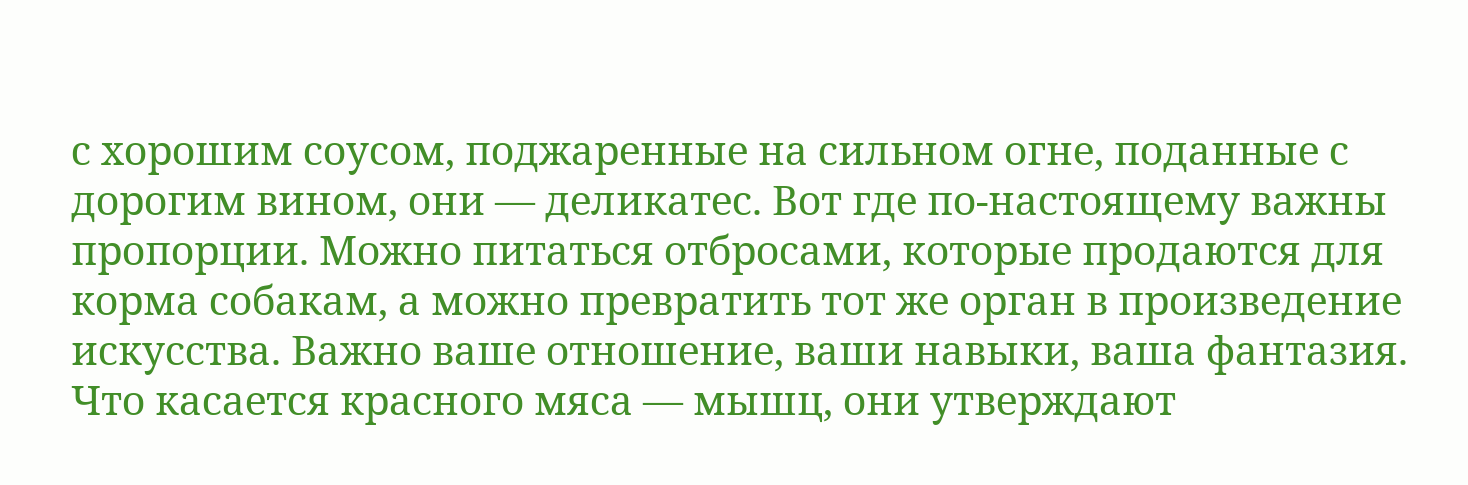с хорошим соусом, поджаренные на сильном огне, поданные с дорогим вином, они — деликатес. Вот где по-настоящему важны пропорции. Можно питаться отбросами, которые продаются для корма собакам, а можно превратить тот же орган в произведение искусства. Важно ваше отношение, ваши навыки, ваша фантазия.
Что касается красного мяса — мышц, они утверждают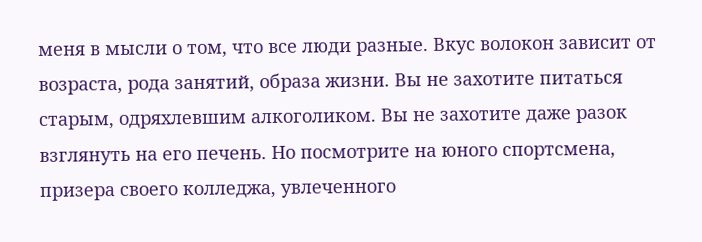меня в мысли о том, что все люди разные. Вкус волокон зависит от возраста, рода занятий, образа жизни. Вы не захотите питаться старым, одряхлевшим алкоголиком. Вы не захотите даже разок взглянуть на его печень. Но посмотрите на юного спортсмена, призера своего колледжа, увлеченного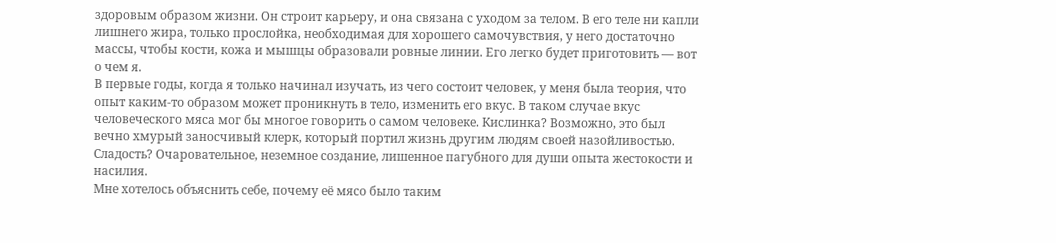здоровым образом жизни. Он строит карьеру, и она связана с уходом за телом. В его теле ни капли лишнего жира, только прослойка, необходимая для хорошего самочувствия, у него достаточно массы, чтобы кости, кожа и мышцы образовали ровные линии. Его легко будет приготовить — вот о чем я.
В первые годы, когда я только начинал изучать, из чего состоит человек, у меня была теория, что опыт каким-то образом может проникнуть в тело, изменить его вкус. В таком случае вкус человеческого мяса мог бы многое говорить о самом человеке. Кислинка? Возможно, это был вечно хмурый заносчивый клерк, который портил жизнь другим людям своей назойливостью. Сладость? Очаровательное, неземное создание, лишенное пагубного для души опыта жестокости и насилия.
Мне хотелось объяснить себе, почему её мясо было таким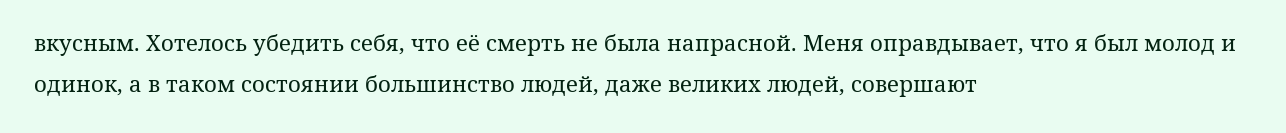вкусным. Хотелось убедить себя, что её смерть не была напрасной. Меня оправдывает, что я был молод и одинок, а в таком состоянии большинство людей, даже великих людей, совершают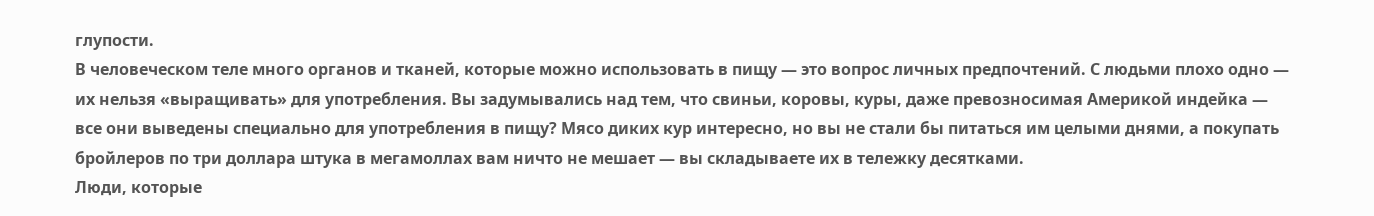глупости.
В человеческом теле много органов и тканей, которые можно использовать в пищу — это вопрос личных предпочтений. С людьми плохо одно — их нельзя «выращивать» для употребления. Вы задумывались над тем, что свиньи, коровы, куры, даже превозносимая Америкой индейка — все они выведены специально для употребления в пищу? Мясо диких кур интересно, но вы не стали бы питаться им целыми днями, а покупать бройлеров по три доллара штука в мегамоллах вам ничто не мешает — вы складываете их в тележку десятками.
Люди, которые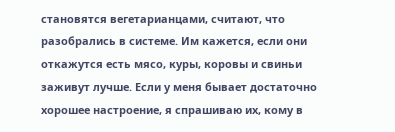становятся вегетарианцами, считают, что разобрались в системе. Им кажется, если они откажутся есть мясо, куры, коровы и свиньи заживут лучше. Если у меня бывает достаточно хорошее настроение, я спрашиваю их, кому в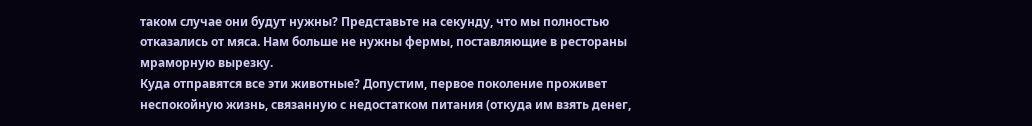таком случае они будут нужны? Представьте на секунду, что мы полностью отказались от мяса. Нам больше не нужны фермы, поставляющие в рестораны мраморную вырезку.
Куда отправятся все эти животные? Допустим, первое поколение проживет неспокойную жизнь, связанную с недостатком питания (откуда им взять денег,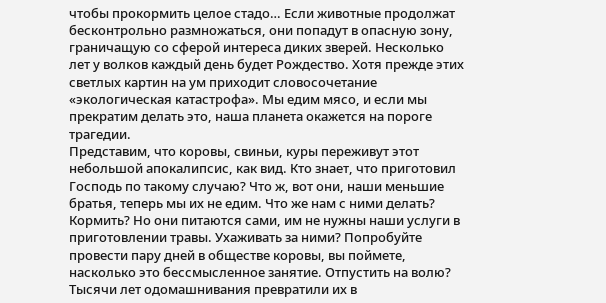чтобы прокормить целое стадо… Если животные продолжат бесконтрольно размножаться, они попадут в опасную зону, граничащую со сферой интереса диких зверей. Несколько лет у волков каждый день будет Рождество. Хотя прежде этих светлых картин на ум приходит словосочетание «экологическая катастрофа». Мы едим мясо, и если мы прекратим делать это, наша планета окажется на пороге трагедии.
Представим, что коровы, свиньи, куры переживут этот небольшой апокалипсис, как вид. Кто знает, что приготовил Господь по такому случаю? Что ж, вот они, наши меньшие братья, теперь мы их не едим. Что же нам с ними делать? Кормить? Но они питаются сами, им не нужны наши услуги в приготовлении травы. Ухаживать за ними? Попробуйте провести пару дней в обществе коровы, вы поймете, насколько это бессмысленное занятие. Отпустить на волю? Тысячи лет одомашнивания превратили их в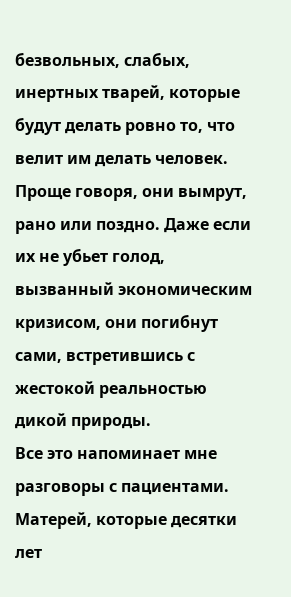безвольных, слабых, инертных тварей, которые будут делать ровно то, что велит им делать человек.
Проще говоря, они вымрут, рано или поздно. Даже если их не убьет голод, вызванный экономическим кризисом, они погибнут сами, встретившись с жестокой реальностью дикой природы.
Все это напоминает мне разговоры с пациентами. Матерей, которые десятки лет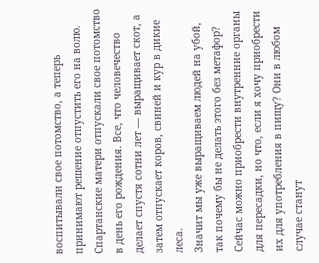воспитывали свое потомство, а теперь принимают решение отпустить его на волю.
Спартанские матери отпускали свое потомство в день его рождения. Все, что человечество делает спустя сотни лет — выращивает скот, а затем отпускает коров, свиней и кур в дикие леса.
Значит мы уже выращиваем людей на убой, так почему бы не делать этого без метафор? Сейчас можно приобрести внутренние органы для пересадки, но что, если я хочу приобрести их для употребления в пищу? Они в любом случае станут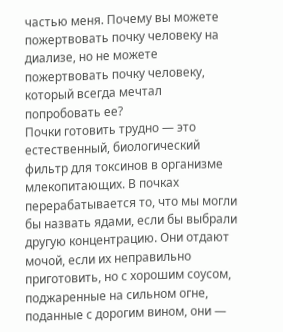частью меня. Почему вы можете пожертвовать почку человеку на диализе, но не можете пожертвовать почку человеку, который всегда мечтал попробовать ее?
Почки готовить трудно — это естественный, биологический фильтр для токсинов в организме млекопитающих. В почках перерабатывается то, что мы могли бы назвать ядами, если бы выбрали другую концентрацию. Они отдают мочой, если их неправильно приготовить, но с хорошим соусом, поджаренные на сильном огне, поданные с дорогим вином, они —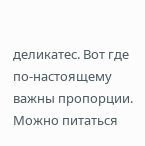деликатес. Вот где по-настоящему важны пропорции. Можно питаться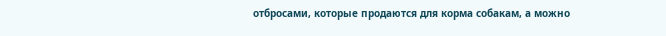отбросами, которые продаются для корма собакам, а можно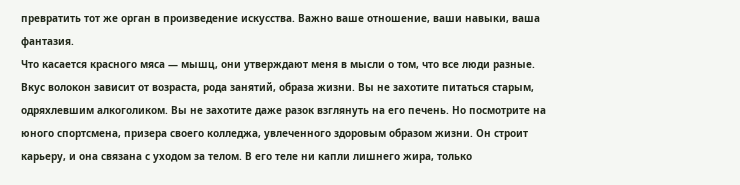превратить тот же орган в произведение искусства. Важно ваше отношение, ваши навыки, ваша фантазия.
Что касается красного мяса — мышц, они утверждают меня в мысли о том, что все люди разные. Вкус волокон зависит от возраста, рода занятий, образа жизни. Вы не захотите питаться старым, одряхлевшим алкоголиком. Вы не захотите даже разок взглянуть на его печень. Но посмотрите на юного спортсмена, призера своего колледжа, увлеченного здоровым образом жизни. Он строит карьеру, и она связана с уходом за телом. В его теле ни капли лишнего жира, только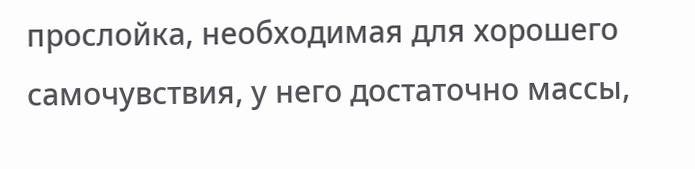прослойка, необходимая для хорошего самочувствия, у него достаточно массы,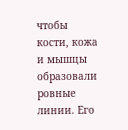чтобы кости, кожа и мышцы образовали ровные линии. Его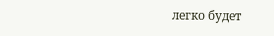легко будет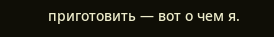приготовить — вот о чем я.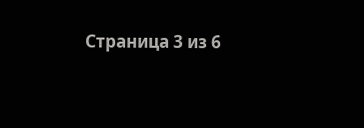Страница 3 из 6